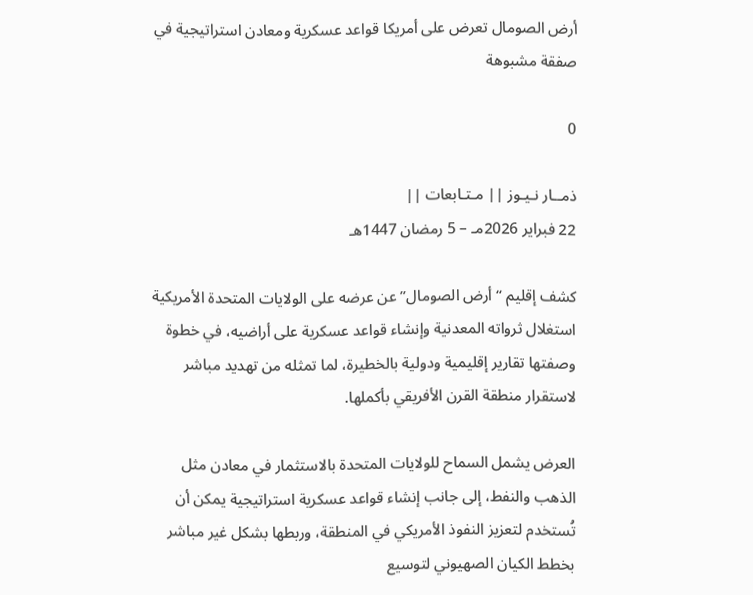أرض الصومال تعرض على أمريكا قواعد عسكرية ومعادن استراتيجية في صفقة مشبوهة

0

ذمــار نـيـوز || مـتـابعات ||
22 فبراير 2026مـ – 5 رمضان 1447هـ

كشف إقليم “أرض الصومال” عن عرضه على الولايات المتحدة الأمريكية استغلال ثرواته المعدنية وإنشاء قواعد عسكرية على أراضيه، في خطوة وصفتها تقارير إقليمية ودولية بالخطيرة، لما تمثله من تهديد مباشر لاستقرار منطقة القرن الأفريقي بأكملها.

العرض يشمل السماح للولايات المتحدة بالاستثمار في معادن مثل الذهب والنفط، إلى جانب إنشاء قواعد عسكرية استراتيجية يمكن أن تُستخدم لتعزيز النفوذ الأمريكي في المنطقة، وربطها بشكل غير مباشر بخطط الكيان الصهيوني لتوسيع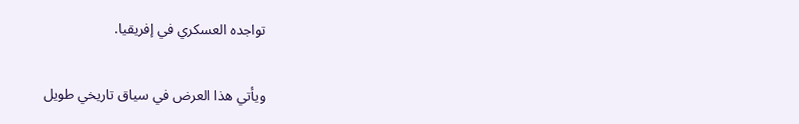تواجده العسكري في إفريقيا.

ويأتي هذا العرض في سياق تاريخي طويل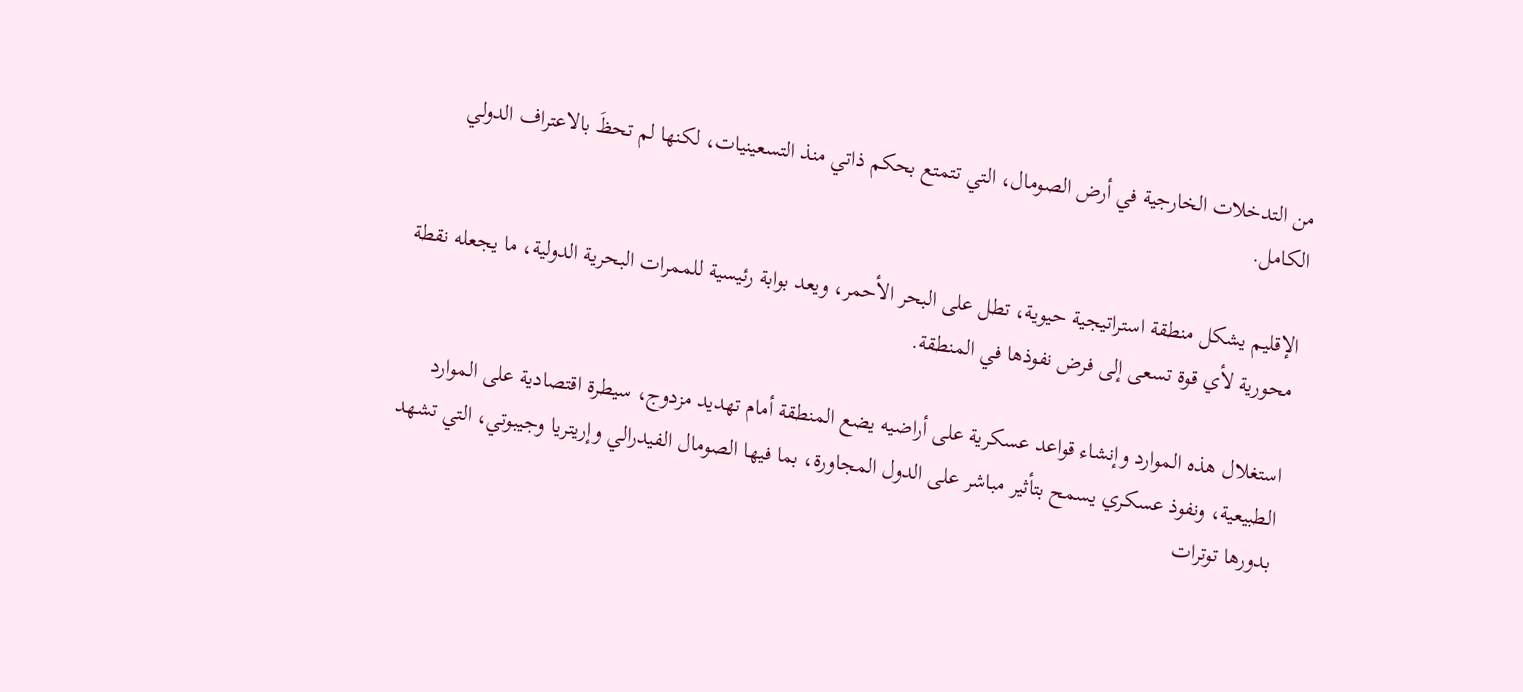من التدخلات الخارجية في أرض الصومال، التي تتمتع بحكم ذاتي منذ التسعينيات، لكنها لم تحظَ بالاعتراف الدولي الكامل.

الإقليم يشكل منطقة استراتيجية حيوية، تطل على البحر الأحمر، ويعد بوابة رئيسية للممرات البحرية الدولية، ما يجعله نقطة محورية لأي قوة تسعى إلى فرض نفوذها في المنطقة.

استغلال هذه الموارد وإنشاء قواعد عسكرية على أراضيه يضع المنطقة أمام تهديد مزدوج، سيطرة اقتصادية على الموارد الطبيعية، ونفوذ عسكري يسمح بتأثير مباشر على الدول المجاورة، بما فيها الصومال الفيدرالي وإريتريا وجيبوتي، التي تشهد بدورها توترات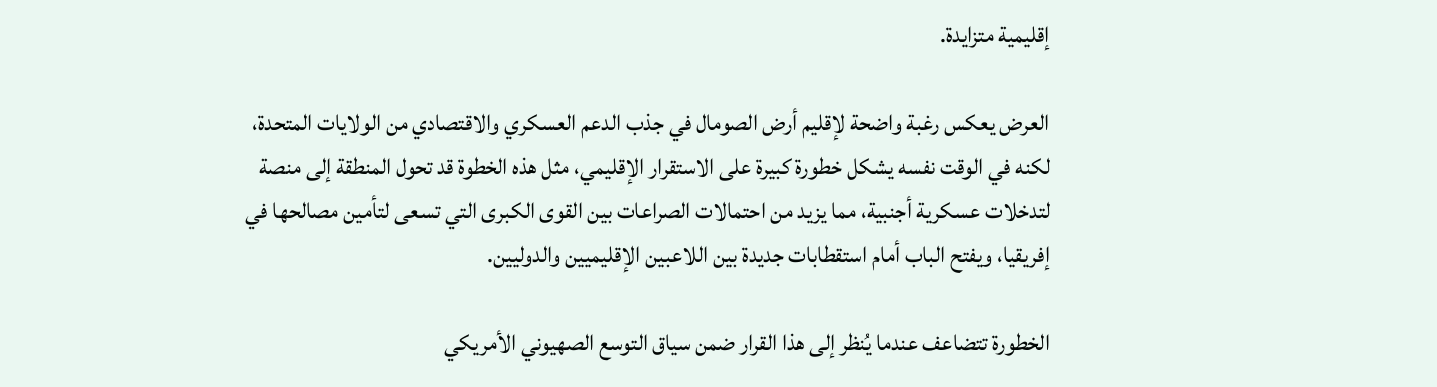إقليمية متزايدة.

العرض يعكس رغبة واضحة لإقليم أرض الصومال في جذب الدعم العسكري والاقتصادي من الولايات المتحدة، لكنه في الوقت نفسه يشكل خطورة كبيرة على الاستقرار الإقليمي، مثل هذه الخطوة قد تحول المنطقة إلى منصة لتدخلات عسكرية أجنبية، مما يزيد من احتمالات الصراعات بين القوى الكبرى التي تسعى لتأمين مصالحها في إفريقيا، ويفتح الباب أمام استقطابات جديدة بين اللاعبين الإقليميين والدوليين.

الخطورة تتضاعف عندما يُنظر إلى هذا القرار ضمن سياق التوسع الصهيوني الأمريكي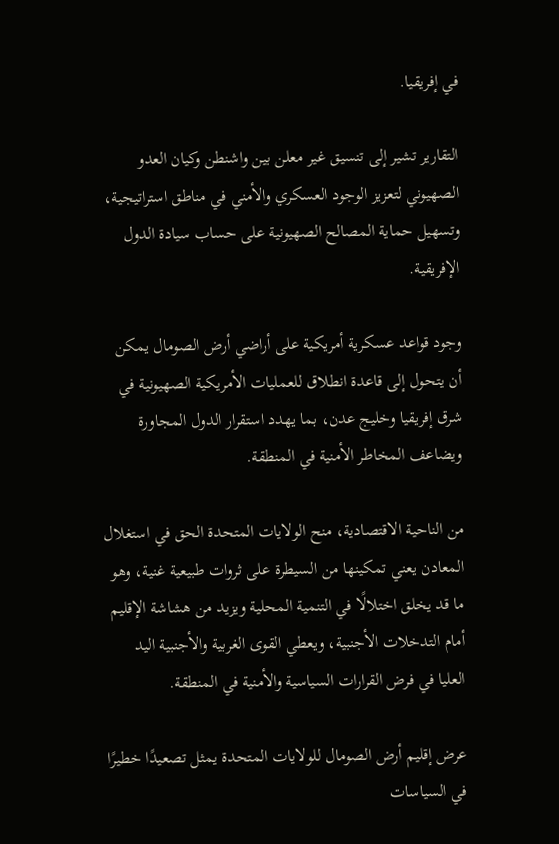في إفريقيا.

التقارير تشير إلى تنسيق غير معلن بين واشنطن وكيان العدو الصهيوني لتعزيز الوجود العسكري والأمني في مناطق استراتيجية، وتسهيل حماية المصالح الصهيونية على حساب سيادة الدول الإفريقية.

وجود قواعد عسكرية أمريكية على أراضي أرض الصومال يمكن أن يتحول إلى قاعدة انطلاق للعمليات الأمريكية الصهيونية في شرق إفريقيا وخليج عدن، بما يهدد استقرار الدول المجاورة ويضاعف المخاطر الأمنية في المنطقة.

من الناحية الاقتصادية، منح الولايات المتحدة الحق في استغلال المعادن يعني تمكينها من السيطرة على ثروات طبيعية غنية، وهو ما قد يخلق اختلالًا في التنمية المحلية ويزيد من هشاشة الإقليم أمام التدخلات الأجنبية، ويعطي القوى الغربية والأجنبية اليد العليا في فرض القرارات السياسية والأمنية في المنطقة.

عرض إقليم أرض الصومال للولايات المتحدة يمثل تصعيدًا خطيرًا في السياسات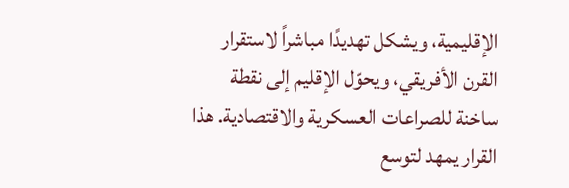الإقليمية، ويشكل تهديدًا مباشراً لاستقرار القرن الأفريقي، ويحوّل الإقليم إلى نقطة ساخنة للصراعات العسكرية والاقتصادية. هذا القرار يمهد لتوسع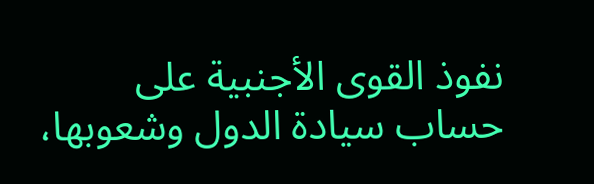نفوذ القوى الأجنبية على حساب سيادة الدول وشعوبها،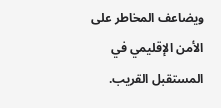ويضاعف المخاطر على الأمن الإقليمي في المستقبل القريب.